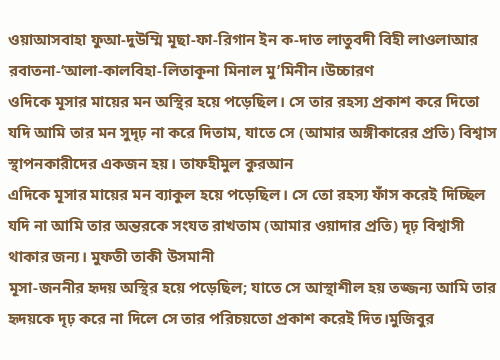ওয়াআসবাহা ফুআ-দুউম্মি মূছা-ফা-রিগান ইন ক-দাত লাতুবদী বিহী লাওলাআর রবাতনা-‘আলা-কালবিহা-লিতাকূনা মিনাল মু’মিনীন।উচ্চারণ
ওদিকে মূসার মায়ের মন অস্থির হয়ে পড়েছিল। সে তার রহস্য প্রকাশ করে দিতো যদি আমি তার মন সুদৃঢ় না করে দিতাম, যাতে সে (আমার অঙ্গীকারের প্রতি) বিশ্বাস স্থাপনকারীদের একজন হয়। তাফহীমুল কুরআন
এদিকে মূসার মায়ের মন ব্যাকুল হয়ে পড়েছিল। সে তো রহস্য ফাঁস করেই দিচ্ছিল যদি না আমি তার অন্তরকে সংযত রাখতাম (আমার ওয়াদার প্রতি) দৃঢ় বিশ্বাসী থাকার জন্য। মুফতী তাকী উসমানী
মূসা-জননীর হৃদয় অস্থির হয়ে পড়েছিল; যাতে সে আস্থাশীল হয় তজ্জন্য আমি তার হৃদয়কে দৃঢ় করে না দিলে সে তার পরিচয়তো প্রকাশ করেই দিত।মুজিবুর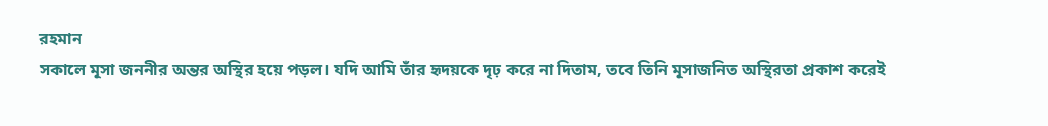রহমান
সকালে মূসা জননীর অন্তর অস্থির হয়ে পড়ল। যদি আমি তাঁর হৃদয়কে দৃঢ় করে না দিতাম, তবে তিনি মূসাজনিত অস্থিরতা প্রকাশ করেই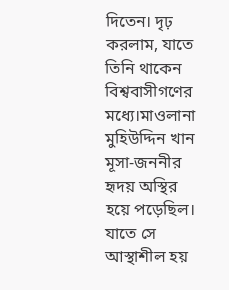দিতেন। দৃঢ় করলাম, যাতে তিনি থাকেন বিশ্ববাসীগণের মধ্যে।মাওলানা মুহিউদ্দিন খান
মূসা-জননীর হৃদয় অস্থির হয়ে পড়েছিল। যাতে সে আস্থাশীল হয়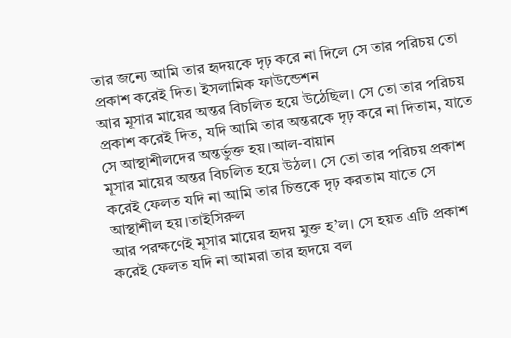তার জন্যে আমি তার হৃদয়কে দৃঢ় করে না দিলে সে তার পরিচয় তো প্রকাশ করেই দিত। ইসলামিক ফাউন্ডেশন
আর মূসার মায়ের অন্তর বিচলিত হয়ে উঠেছিল। সে তো তার পরিচয় প্রকাশ করেই দিত, যদি আমি তার অন্তরকে দৃঢ় করে না দিতাম, যাতে সে আস্থাশীলদের অন্তর্ভুক্ত হয়।আল-বায়ান
মূসার মায়ের অন্তর বিচলিত হয়ে উঠল। সে তো তার পরিচয় প্রকাশ করেই ফেলত যদি না আমি তার চিত্তকে দৃঢ় করতাম যাতে সে আস্থাশীল হয়।তাইসিরুল
আর পরক্ষণেই মূসার মায়ের হৃদয় মুক্ত হ’ল। সে হয়ত এটি প্রকাশ করেই ফেলত যদি না আমরা তার হৃদয়ে বল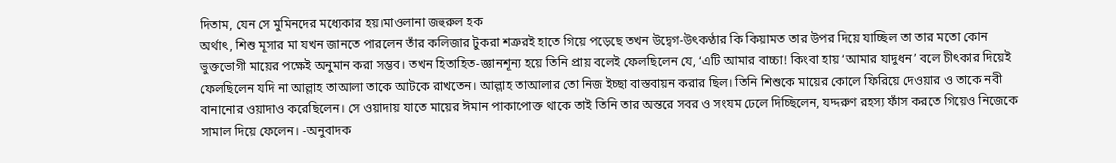দিতাম, যেন সে মুমিনদের মধ্যেকার হয়।মাওলানা জহুরুল হক
অর্থাৎ, শিশু মূসার মা যখন জানতে পারলেন তাঁর কলিজার টুকরা শত্রুরই হাতে গিয়ে পড়েছে তখন উদ্বেগ-উৎকণ্ঠার কি কিয়ামত তার উপর দিয়ে যাচ্ছিল তা তার মতো কোন ভুক্তভোগী মায়ের পক্ষেই অনুমান করা সম্ভব। তখন হিতাহিত-জ্ঞানশূন্য হয়ে তিনি প্রায় বলেই ফেলছিলেন যে, ‘এটি আমার বাচ্চা! কিংবা হায় ‘আমার যাদুধন’ বলে চীৎকার দিয়েই ফেলছিলেন যদি না আল্লাহ তাআলা তাকে আটকে রাখতেন। আল্লাহ তাআলার তো নিজ ইচ্ছা বাস্তবায়ন করার ছিল। তিনি শিশুকে মায়ের কোলে ফিরিয়ে দেওয়ার ও তাকে নবী বানানোর ওয়াদাও করেছিলেন। সে ওয়াদায় যাতে মায়ের ঈমান পাকাপোক্ত থাকে তাই তিনি তার অন্তরে সবর ও সংযম ঢেলে দিচ্ছিলেন, যদ্দরুণ রহস্য ফাঁস করতে গিয়েও নিজেকে সামাল দিয়ে ফেলেন। -অনুবাদক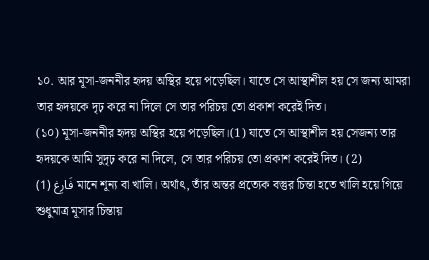১০. আর মূসা-জননীর হৃদয় অস্থির হয়ে পড়েছিল। যাতে সে আস্থাশীল হয় সে জন্য আমরা তার হৃদয়কে দৃঢ় করে না দিলে সে তার পরিচয় তো প্ৰকাশ করেই দিত।
(১০) মূসা-জননীর হৃদয় অস্থির হয়ে পড়েছিল।(1) যাতে সে আস্থাশীল হয় সেজন্য তার হৃদয়কে আমি সুদৃঢ় করে না দিলে, সে তার পরিচয় তো প্রকাশ করেই দিত। (2)
(1) فَارِغ মানে শূন্য বা খালি। অর্থাৎ, তাঁর অন্তর প্রত্যেক বস্তুর চিন্তা হতে খালি হয়ে গিয়ে শুধুমাত্র মূসার চিন্তায়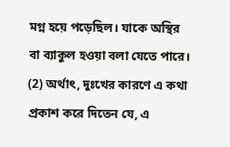মগ্ন হয়ে পড়েছিল। যাকে অস্থির বা ব্যাকুল হওয়া বলা যেতে পারে।
(2) অর্থাৎ, দুঃখের কারণে এ কথা প্রকাশ করে দিতেন যে, এ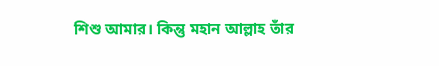শিশু আমার। কিন্তু মহান আল্লাহ তাঁর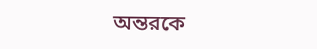অন্তরকে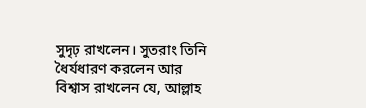সুদৃঢ় রাখলেন। সুতরাং তিনি ধৈর্যধারণ করলেন আর বিশ্বাস রাখলেন যে, আল্লাহ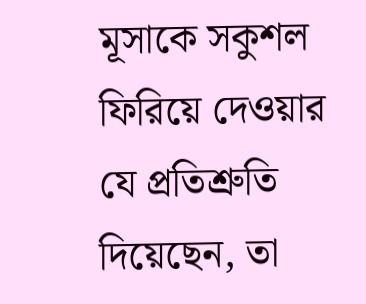মূসাকে সকুশল ফিরিয়ে দেওয়ার যে প্রতিশ্রুতি দিয়েছেন, তা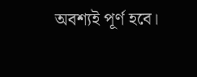অবশ্যই পূর্ণ হবে।